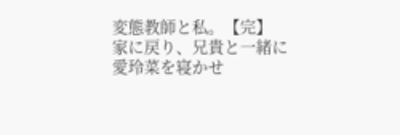変態教師と私。【完】
家に戻り、兄貴と一緒に愛玲菜を寝かせ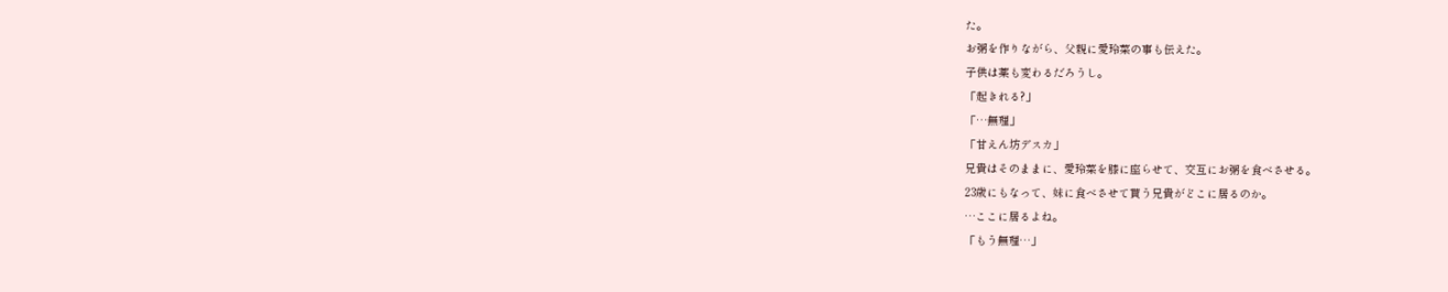た。
お粥を作りながら、父親に愛玲菜の事も伝えた。
子供は薬も変わるだろうし。
「起きれる?」
「…無理」
「甘えん坊デスカ」
兄貴はそのままに、愛玲菜を膝に座らせて、交互にお粥を食べさせる。
23歳にもなって、妹に食べさせて貰う兄貴がどこに居るのか。
…ここに居るよね。
「もう無理…」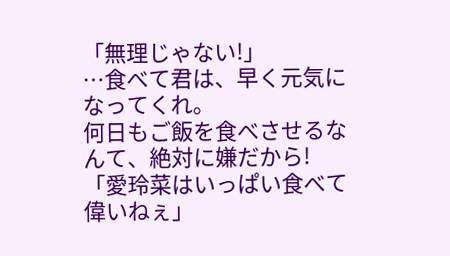「無理じゃない!」
…食べて君は、早く元気になってくれ。
何日もご飯を食べさせるなんて、絶対に嫌だから!
「愛玲菜はいっぱい食べて偉いねぇ」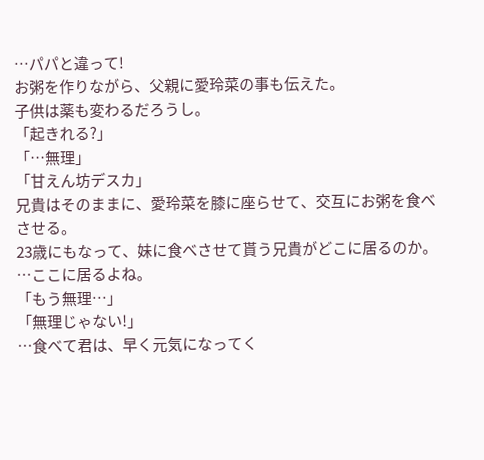…パパと違って!
お粥を作りながら、父親に愛玲菜の事も伝えた。
子供は薬も変わるだろうし。
「起きれる?」
「…無理」
「甘えん坊デスカ」
兄貴はそのままに、愛玲菜を膝に座らせて、交互にお粥を食べさせる。
23歳にもなって、妹に食べさせて貰う兄貴がどこに居るのか。
…ここに居るよね。
「もう無理…」
「無理じゃない!」
…食べて君は、早く元気になってく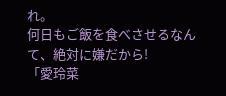れ。
何日もご飯を食べさせるなんて、絶対に嫌だから!
「愛玲菜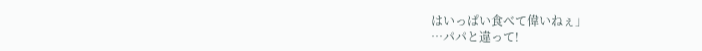はいっぱい食べて偉いねぇ」
…パパと違って!